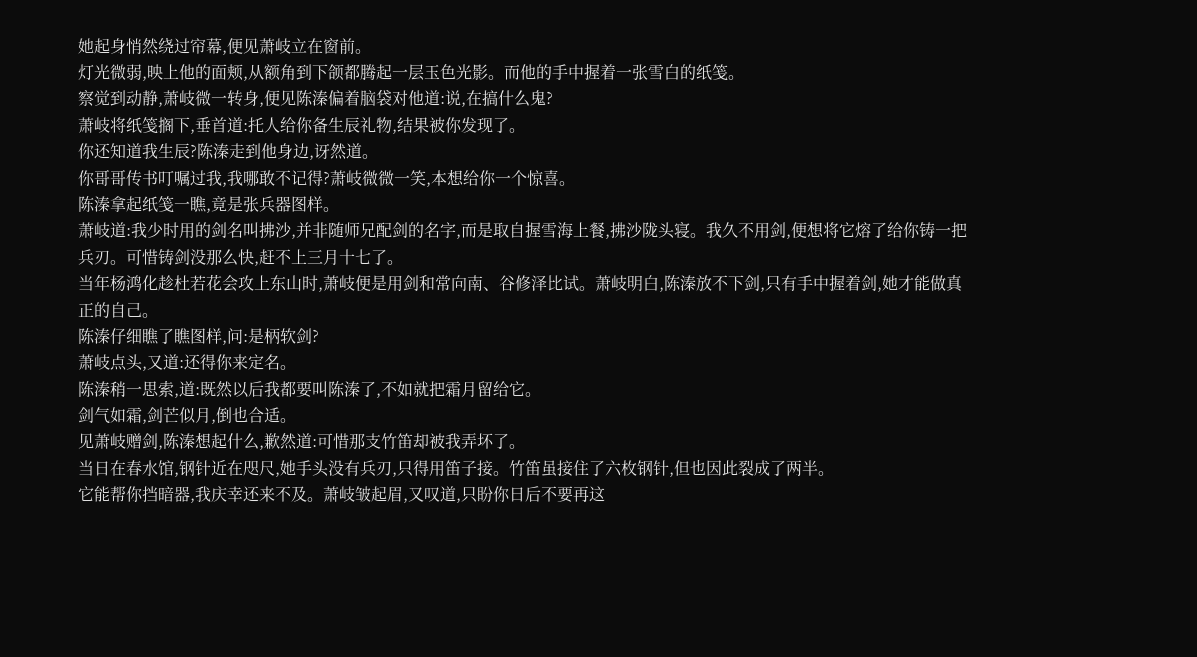她起身悄然绕过帘幕,便见萧岐立在窗前。
灯光微弱,映上他的面颊,从额角到下颌都腾起一层玉色光影。而他的手中握着一张雪白的纸笺。
察觉到动静,萧岐微一转身,便见陈溱偏着脑袋对他道:说,在搞什么鬼?
萧岐将纸笺搁下,垂首道:托人给你备生辰礼物,结果被你发现了。
你还知道我生辰?陈溱走到他身边,讶然道。
你哥哥传书叮嘱过我,我哪敢不记得?萧岐微微一笑,本想给你一个惊喜。
陈溱拿起纸笺一瞧,竟是张兵器图样。
萧岐道:我少时用的剑名叫拂沙,并非随师兄配剑的名字,而是取自握雪海上餐,拂沙陇头寝。我久不用剑,便想将它熔了给你铸一把兵刃。可惜铸剑没那么快,赶不上三月十七了。
当年杨鸿化趁杜若花会攻上东山时,萧岐便是用剑和常向南、谷修泽比试。萧岐明白,陈溱放不下剑,只有手中握着剑,她才能做真正的自己。
陈溱仔细瞧了瞧图样,问:是柄软剑?
萧岐点头,又道:还得你来定名。
陈溱稍一思索,道:既然以后我都要叫陈溱了,不如就把霜月留给它。
剑气如霜,剑芒似月,倒也合适。
见萧岐赠剑,陈溱想起什么,歉然道:可惜那支竹笛却被我弄坏了。
当日在春水馆,钢针近在咫尺,她手头没有兵刃,只得用笛子接。竹笛虽接住了六枚钢针,但也因此裂成了两半。
它能帮你挡暗器,我庆幸还来不及。萧岐皱起眉,又叹道,只盼你日后不要再这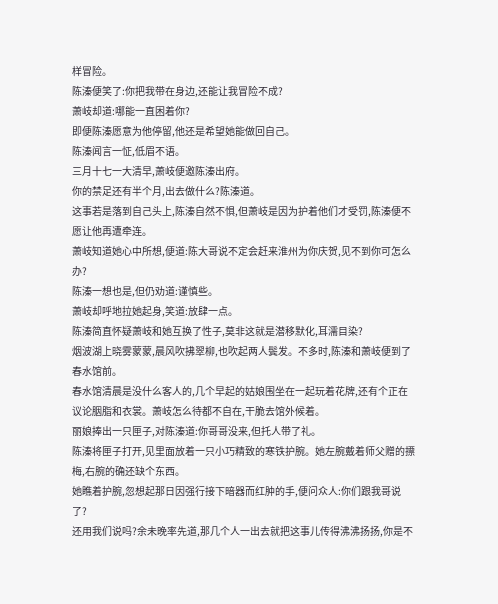样冒险。
陈溱便笑了:你把我带在身边,还能让我冒险不成?
萧岐却道:哪能一直困着你?
即便陈溱愿意为他停留,他还是希望她能做回自己。
陈溱闻言一怔,低眉不语。
三月十七一大清早,萧岐便邀陈溱出府。
你的禁足还有半个月,出去做什么?陈溱道。
这事若是落到自己头上,陈溱自然不惧,但萧岐是因为护着他们才受罚,陈溱便不愿让他再遭牵连。
萧岐知道她心中所想,便道:陈大哥说不定会赶来淮州为你庆贺,见不到你可怎么办?
陈溱一想也是,但仍劝道:谨慎些。
萧岐却呼地拉她起身,笑道:放肆一点。
陈溱简直怀疑萧岐和她互换了性子,莫非这就是潜移默化,耳濡目染?
烟波湖上晓雾蒙蒙,晨风吹拂翠柳,也吹起两人鬓发。不多时,陈溱和萧岐便到了春水馆前。
春水馆清晨是没什么客人的,几个早起的姑娘围坐在一起玩着花牌,还有个正在议论胭脂和衣裳。萧岐怎么待都不自在,干脆去馆外候着。
丽娘捧出一只匣子,对陈溱道:你哥哥没来,但托人带了礼。
陈溱将匣子打开,见里面放着一只小巧精致的寒铁护腕。她左腕戴着师父赠的摽梅,右腕的确还缺个东西。
她瞧着护腕,忽想起那日因强行接下暗器而红肿的手,便问众人:你们跟我哥说了?
还用我们说吗?余未晚率先道,那几个人一出去就把这事儿传得沸沸扬扬,你是不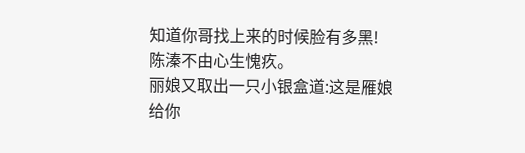知道你哥找上来的时候脸有多黑!
陈溱不由心生愧疚。
丽娘又取出一只小银盒道:这是雁娘给你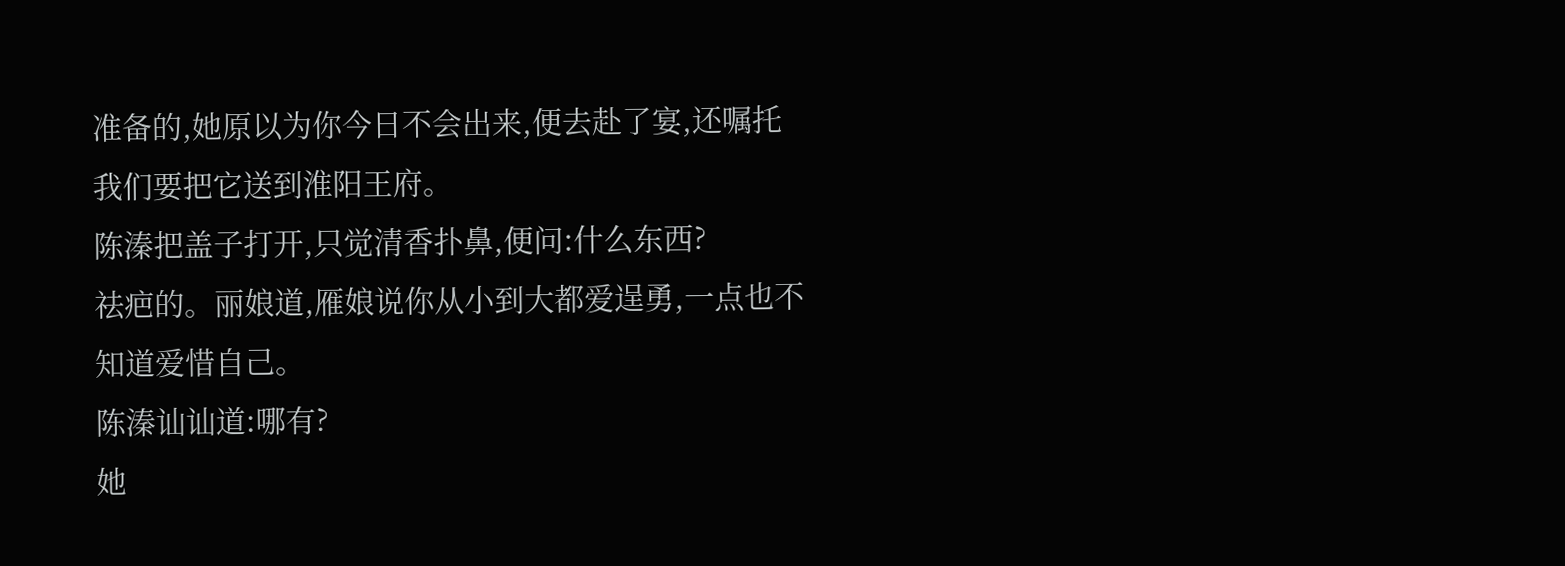准备的,她原以为你今日不会出来,便去赴了宴,还嘱托我们要把它送到淮阳王府。
陈溱把盖子打开,只觉清香扑鼻,便问:什么东西?
祛疤的。丽娘道,雁娘说你从小到大都爱逞勇,一点也不知道爱惜自己。
陈溱讪讪道:哪有?
她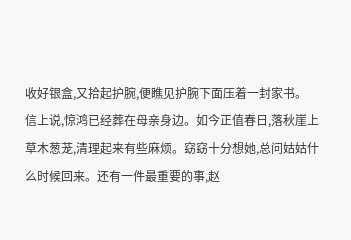收好银盒,又拾起护腕,便瞧见护腕下面压着一封家书。
信上说,惊鸿已经葬在母亲身边。如今正值春日,落秋崖上草木葱茏,清理起来有些麻烦。窈窈十分想她,总问姑姑什么时候回来。还有一件最重要的事,赵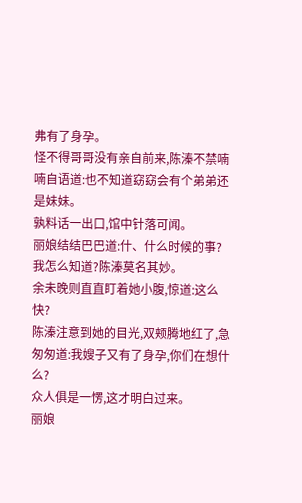弗有了身孕。
怪不得哥哥没有亲自前来,陈溱不禁喃喃自语道:也不知道窈窈会有个弟弟还是妹妹。
孰料话一出口,馆中针落可闻。
丽娘结结巴巴道:什、什么时候的事?
我怎么知道?陈溱莫名其妙。
余未晚则直直盯着她小腹,惊道:这么快?
陈溱注意到她的目光,双颊腾地红了,急匆匆道:我嫂子又有了身孕,你们在想什么?
众人俱是一愣,这才明白过来。
丽娘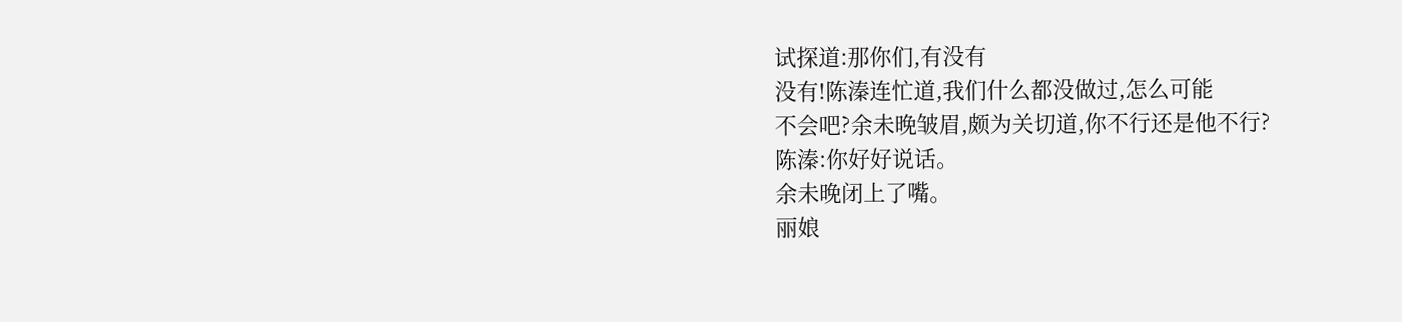试探道:那你们,有没有
没有!陈溱连忙道,我们什么都没做过,怎么可能
不会吧?余未晚皱眉,颇为关切道,你不行还是他不行?
陈溱:你好好说话。
余未晚闭上了嘴。
丽娘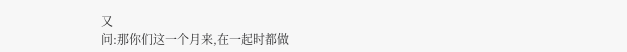又
问:那你们这一个月来,在一起时都做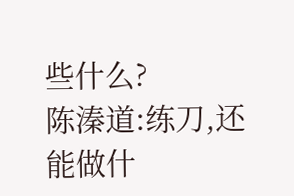些什么?
陈溱道:练刀,还能做什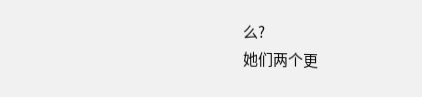么?
她们两个更